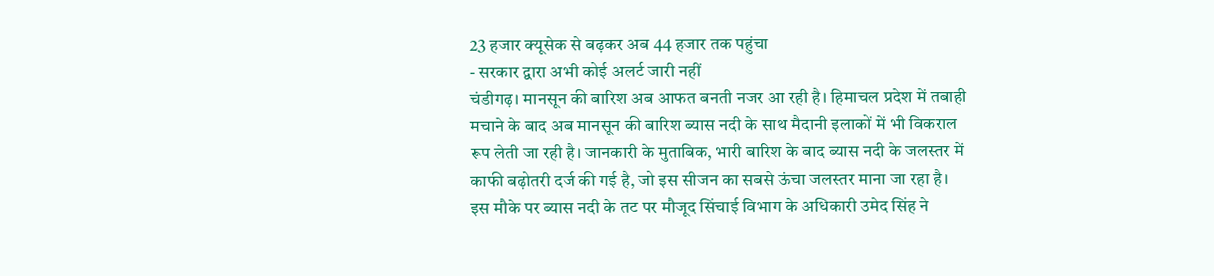23 हजार क्यूसेक से बढ़कर अब 44 हजार तक पहुंचा
- सरकार द्वारा अभी कोई अलर्ट जारी नहीं
चंडीगढ़। मानसून की बारिश अब आफत बनती नजर आ रही है। हिमाचल प्रदेश में तबाही मचाने के बाद अब मानसून की बारिश ब्यास नदी के साथ मैदानी इलाकों में भी विकराल रूप लेती जा रही है। जानकारी के मुताबिक, भारी बारिश के बाद ब्यास नदी के जलस्तर में काफी बढ़ोतरी दर्ज की गई है, जो इस सीजन का सबसे ऊंचा जलस्तर माना जा रहा है।
इस मौके पर ब्यास नदी के तट पर मौजूद सिंचाई विभाग के अधिकारी उमेद सिंह ने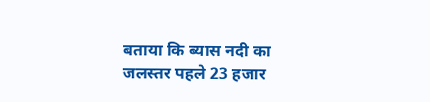बताया कि ब्यास नदी का जलस्तर पहले 23 हजार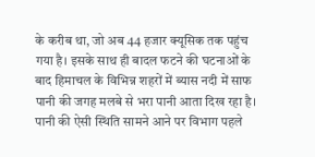के करीब था, जो अब 44 हजार क्यूसिक तक पहुंच गया है। इसके साथ ही बादल फटने की घटनाओं के बाद हिमाचल के विभिन्न शहरों में ब्यास नदी में साफ पानी की जगह मलबे से भरा पानी आता दिख रहा है।
पानी की ऐसी स्थिति सामने आने पर विभाग पहले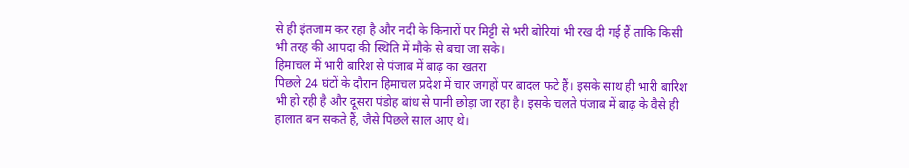से ही इंतजाम कर रहा है और नदी के किनारों पर मिट्टी से भरी बोरियां भी रख दी गई हैं ताकि किसी भी तरह की आपदा की स्थिति में मौके से बचा जा सके।
हिमाचल में भारी बारिश से पंजाब में बाढ़ का खतरा
पिछले 24 घंटों के दौरान हिमाचल प्रदेश में चार जगहों पर बादल फटे हैं। इसके साथ ही भारी बारिश भी हो रही है और दूसरा पंडोह बांध से पानी छोड़ा जा रहा है। इसके चलते पंजाब में बाढ़ के वैसे ही हालात बन सकते हैं, जैसे पिछले साल आए थे।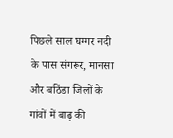पिछले साल घग्गर नदी के पास संगरूर, मानसा और बठिंडा जिलों के गांवों में बाढ़ की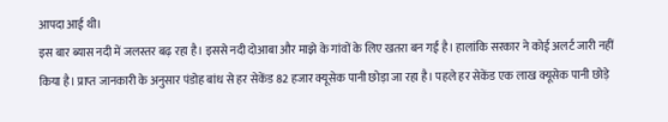आपदा आई थी।
इस बार ब्यास नदी में जलस्तर बढ़ रहा है। इससे नदी दोआबा और माझे के गांवों के लिए खतरा बन गई है। हालांकि सरकार ने कोई अलर्ट जारी नहीं किया है। प्राप्त जानकारी के अनुसार पंडोह बांध से हर सेकेंड 82 हजार क्यूसेक पानी छोड़ा जा रहा है। पहले हर सेकेंड एक लाख क्यूसेक पानी छोड़े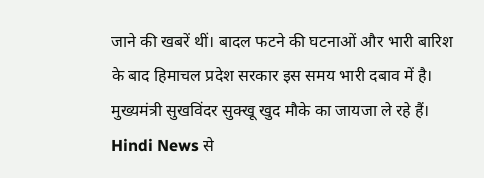जाने की खबरें थीं। बादल फटने की घटनाओं और भारी बारिश के बाद हिमाचल प्रदेश सरकार इस समय भारी दबाव में है। मुख्यमंत्री सुखविंदर सुक्खू खुद मौके का जायजा ले रहे हैं।
Hindi News से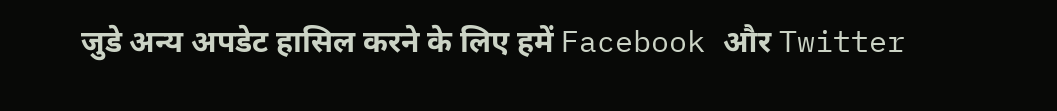जुडे अन्य अपडेट हासिल करने के लिए हमें Facebook और Twitter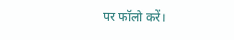पर फॉलो करें।